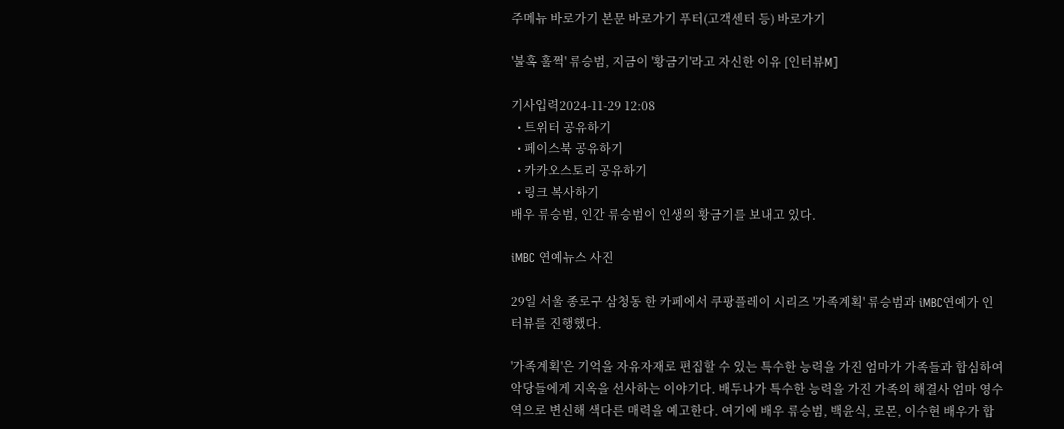주메뉴 바로가기 본문 바로가기 푸터(고객센터 등) 바로가기

'불혹 훌쩍' 류승범, 지금이 '황금기'라고 자신한 이유 [인터뷰M]

기사입력2024-11-29 12:08
  • 트위터 공유하기
  • 페이스북 공유하기
  • 카카오스토리 공유하기
  • 링크 복사하기
배우 류승범, 인간 류승범이 인생의 황금기를 보내고 있다.

iMBC 연예뉴스 사진

29일 서울 종로구 삼청동 한 카페에서 쿠팡플레이 시리즈 '가족계획' 류승범과 iMBC연예가 인터뷰를 진행했다.

'가족계획'은 기억을 자유자재로 편집할 수 있는 특수한 능력을 가진 엄마가 가족들과 합심하여 악당들에게 지옥을 선사하는 이야기다. 배두나가 특수한 능력을 가진 가족의 해결사 엄마 영수 역으로 변신해 색다른 매력을 예고한다. 여기에 배우 류승범, 백윤식, 로몬, 이수현 배우가 합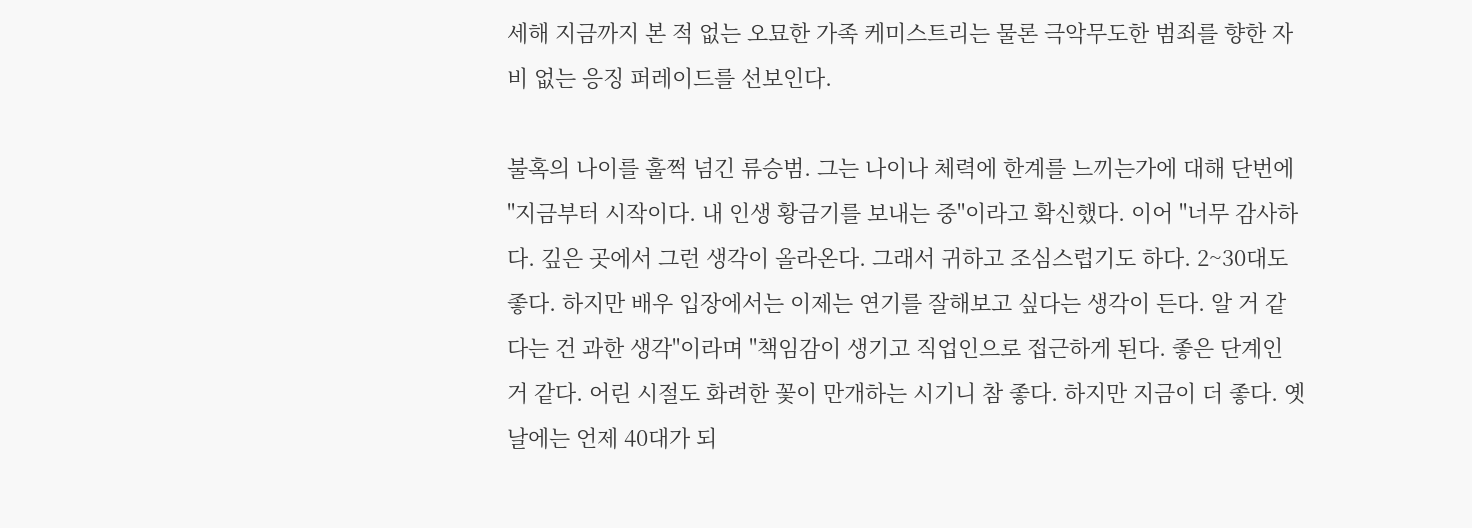세해 지금까지 본 적 없는 오묘한 가족 케미스트리는 물론 극악무도한 범죄를 향한 자비 없는 응징 퍼레이드를 선보인다.

불혹의 나이를 훌쩍 넘긴 류승범. 그는 나이나 체력에 한계를 느끼는가에 대해 단번에 "지금부터 시작이다. 내 인생 황금기를 보내는 중"이라고 확신했다. 이어 "너무 감사하다. 깊은 곳에서 그런 생각이 올라온다. 그래서 귀하고 조심스럽기도 하다. 2~30대도 좋다. 하지만 배우 입장에서는 이제는 연기를 잘해보고 싶다는 생각이 든다. 알 거 같다는 건 과한 생각"이라며 "책임감이 생기고 직업인으로 접근하게 된다. 좋은 단계인 거 같다. 어린 시절도 화려한 꽃이 만개하는 시기니 참 좋다. 하지만 지금이 더 좋다. 옛날에는 언제 40대가 되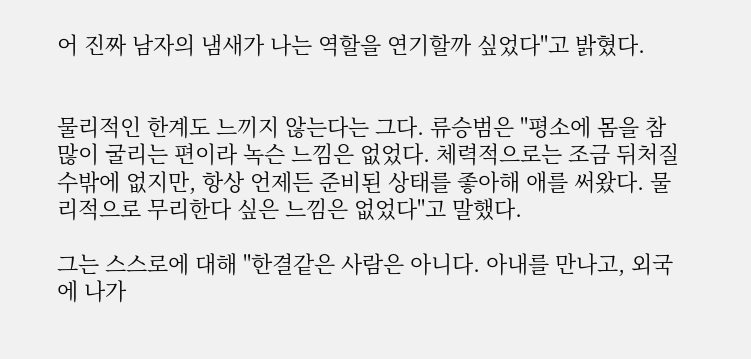어 진짜 남자의 냄새가 나는 역할을 연기할까 싶었다"고 밝혔다.


물리적인 한계도 느끼지 않는다는 그다. 류승범은 "평소에 몸을 참 많이 굴리는 편이라 녹슨 느낌은 없었다. 체력적으로는 조금 뒤처질 수밖에 없지만, 항상 언제든 준비된 상태를 좋아해 애를 써왔다. 물리적으로 무리한다 싶은 느낌은 없었다"고 말했다.

그는 스스로에 대해 "한결같은 사람은 아니다. 아내를 만나고, 외국에 나가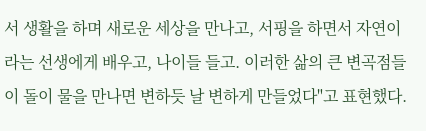서 생활을 하며 새로운 세상을 만나고, 서핑을 하면서 자연이라는 선생에게 배우고, 나이들 들고. 이러한 삶의 큰 변곡점들이 돌이 물을 만나면 변하듯 날 변하게 만들었다"고 표현했다.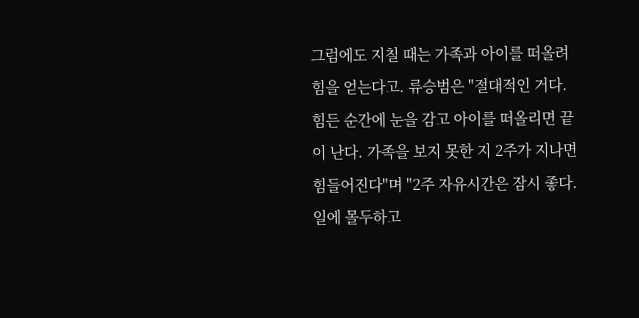그럼에도 지칠 때는 가족과 아이를 떠올려 힘을 얻는다고. 류승범은 "절대적인 거다. 힘든 순간에 눈을 감고 아이를 떠올리면 끝이 난다. 가족을 보지 못한 지 2주가 지나면 힘들어진다"며 "2주 자유시간은 잠시 좋다. 일에 몰두하고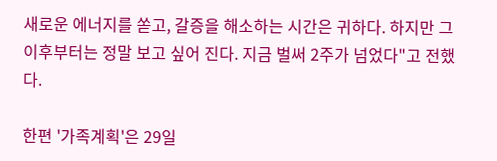새로운 에너지를 쏟고, 갈증을 해소하는 시간은 귀하다. 하지만 그 이후부터는 정말 보고 싶어 진다. 지금 벌써 2주가 넘었다"고 전했다.

한편 '가족계획'은 29일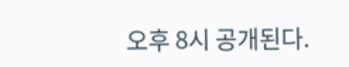오후 8시 공개된다.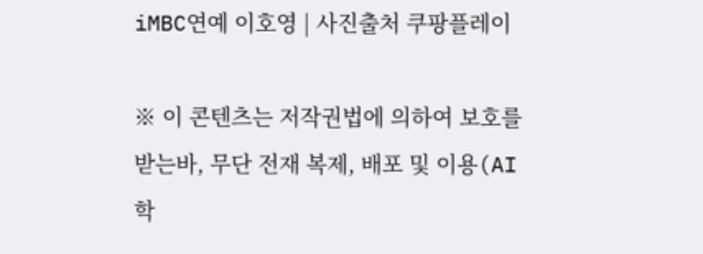iMBC연예 이호영 | 사진출처 쿠팡플레이

※ 이 콘텐츠는 저작권법에 의하여 보호를 받는바, 무단 전재 복제, 배포 및 이용(AI학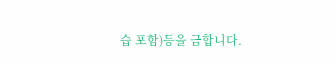습 포함)등을 금합니다.